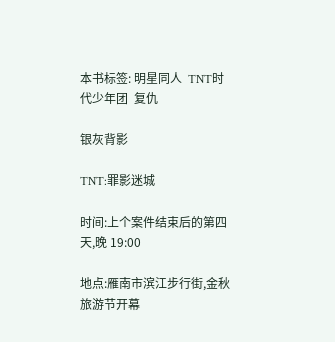本书标签: 明星同人  TNT时代少年团  复仇

银灰背影

TNT:罪影迷城

时间:上个案件结束后的第四天,晚 19:00

地点:雁南市滨江步行街,金秋旅游节开幕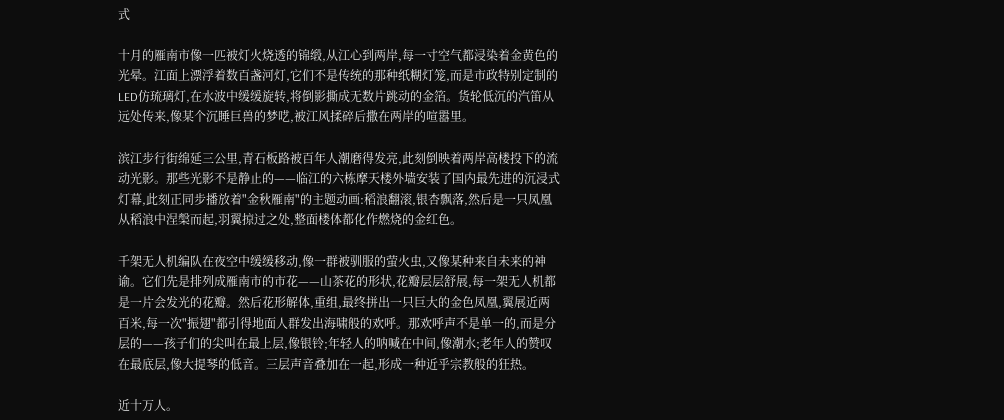式

十月的雁南市像一匹被灯火烧透的锦缎,从江心到两岸,每一寸空气都浸染着金黄色的光晕。江面上漂浮着数百盏河灯,它们不是传统的那种纸糊灯笼,而是市政特别定制的LED仿琉璃灯,在水波中缓缓旋转,将倒影撕成无数片跳动的金箔。货轮低沉的汽笛从远处传来,像某个沉睡巨兽的梦呓,被江风揉碎后撒在两岸的喧嚣里。

滨江步行街绵延三公里,青石板路被百年人潮磨得发亮,此刻倒映着两岸高楼投下的流动光影。那些光影不是静止的——临江的六栋摩天楼外墙安装了国内最先进的沉浸式灯幕,此刻正同步播放着"金秋雁南"的主题动画:稻浪翻滚,银杏飘落,然后是一只凤凰从稻浪中涅槃而起,羽翼掠过之处,整面楼体都化作燃烧的金红色。

千架无人机编队在夜空中缓缓移动,像一群被驯服的萤火虫,又像某种来自未来的神谕。它们先是排列成雁南市的市花——山茶花的形状,花瓣层层舒展,每一架无人机都是一片会发光的花瓣。然后花形解体,重组,最终拼出一只巨大的金色凤凰,翼展近两百米,每一次"振翅"都引得地面人群发出海啸般的欢呼。那欢呼声不是单一的,而是分层的——孩子们的尖叫在最上层,像银铃;年轻人的呐喊在中间,像潮水;老年人的赞叹在最底层,像大提琴的低音。三层声音叠加在一起,形成一种近乎宗教般的狂热。

近十万人。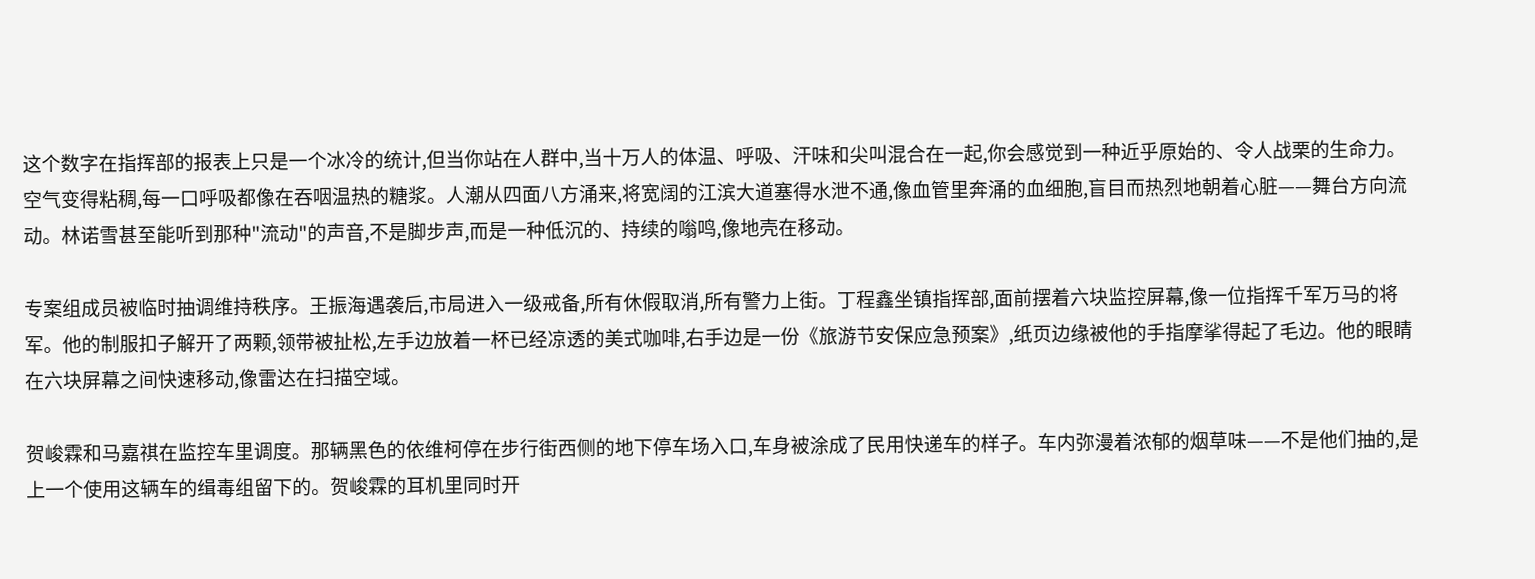这个数字在指挥部的报表上只是一个冰冷的统计,但当你站在人群中,当十万人的体温、呼吸、汗味和尖叫混合在一起,你会感觉到一种近乎原始的、令人战栗的生命力。空气变得粘稠,每一口呼吸都像在吞咽温热的糖浆。人潮从四面八方涌来,将宽阔的江滨大道塞得水泄不通,像血管里奔涌的血细胞,盲目而热烈地朝着心脏——舞台方向流动。林诺雪甚至能听到那种"流动"的声音,不是脚步声,而是一种低沉的、持续的嗡鸣,像地壳在移动。

专案组成员被临时抽调维持秩序。王振海遇袭后,市局进入一级戒备,所有休假取消,所有警力上街。丁程鑫坐镇指挥部,面前摆着六块监控屏幕,像一位指挥千军万马的将军。他的制服扣子解开了两颗,领带被扯松,左手边放着一杯已经凉透的美式咖啡,右手边是一份《旅游节安保应急预案》,纸页边缘被他的手指摩挲得起了毛边。他的眼睛在六块屏幕之间快速移动,像雷达在扫描空域。

贺峻霖和马嘉祺在监控车里调度。那辆黑色的依维柯停在步行街西侧的地下停车场入口,车身被涂成了民用快递车的样子。车内弥漫着浓郁的烟草味——不是他们抽的,是上一个使用这辆车的缉毒组留下的。贺峻霖的耳机里同时开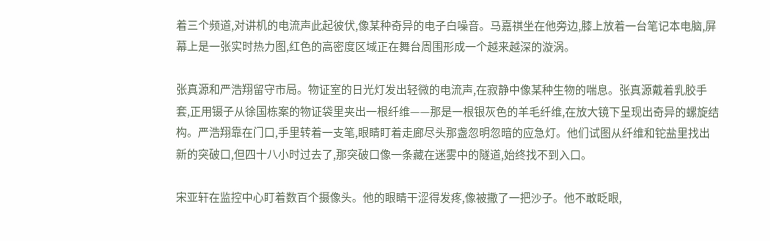着三个频道,对讲机的电流声此起彼伏,像某种奇异的电子白噪音。马嘉祺坐在他旁边,膝上放着一台笔记本电脑,屏幕上是一张实时热力图,红色的高密度区域正在舞台周围形成一个越来越深的漩涡。

张真源和严浩翔留守市局。物证室的日光灯发出轻微的电流声,在寂静中像某种生物的喘息。张真源戴着乳胶手套,正用镊子从徐国栋案的物证袋里夹出一根纤维——那是一根银灰色的羊毛纤维,在放大镜下呈现出奇异的螺旋结构。严浩翔靠在门口,手里转着一支笔,眼睛盯着走廊尽头那盏忽明忽暗的应急灯。他们试图从纤维和铊盐里找出新的突破口,但四十八小时过去了,那突破口像一条藏在迷雾中的隧道,始终找不到入口。

宋亚轩在监控中心盯着数百个摄像头。他的眼睛干涩得发疼,像被撒了一把沙子。他不敢眨眼,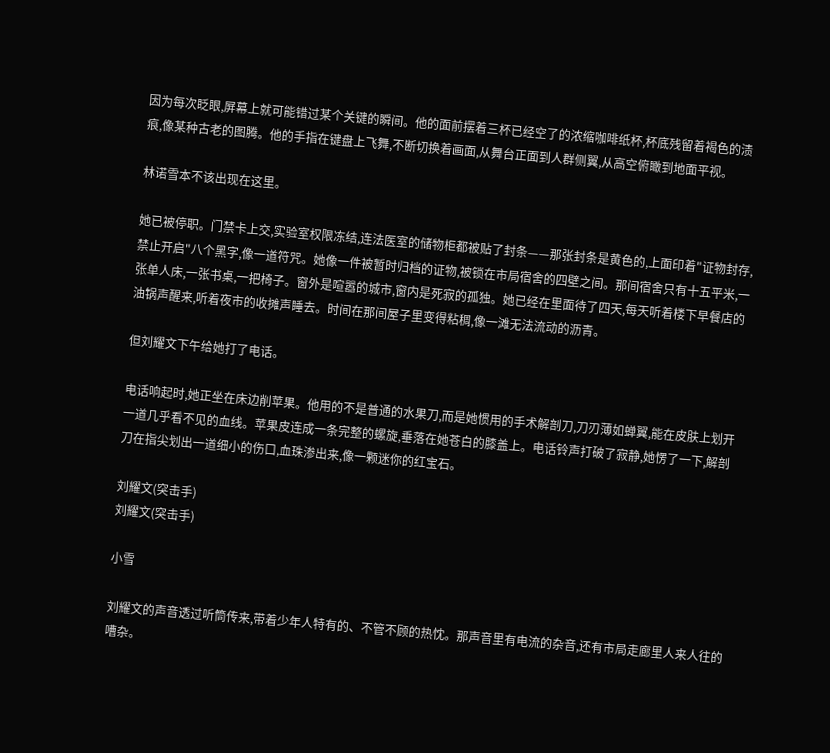因为每次眨眼,屏幕上就可能错过某个关键的瞬间。他的面前摆着三杯已经空了的浓缩咖啡纸杯,杯底残留着褐色的渍痕,像某种古老的图腾。他的手指在键盘上飞舞,不断切换着画面,从舞台正面到人群侧翼,从高空俯瞰到地面平视。

林诺雪本不该出现在这里。

她已被停职。门禁卡上交,实验室权限冻结,连法医室的储物柜都被贴了封条——那张封条是黄色的,上面印着"证物封存,禁止开启"八个黑字,像一道符咒。她像一件被暂时归档的证物,被锁在市局宿舍的四壁之间。那间宿舍只有十五平米,一张单人床,一张书桌,一把椅子。窗外是喧嚣的城市,窗内是死寂的孤独。她已经在里面待了四天,每天听着楼下早餐店的油锅声醒来,听着夜市的收摊声睡去。时间在那间屋子里变得粘稠,像一滩无法流动的沥青。

但刘耀文下午给她打了电话。

电话响起时,她正坐在床边削苹果。他用的不是普通的水果刀,而是她惯用的手术解剖刀,刀刃薄如蝉翼,能在皮肤上划开一道几乎看不见的血线。苹果皮连成一条完整的螺旋,垂落在她苍白的膝盖上。电话铃声打破了寂静,她愣了一下,解剖刀在指尖划出一道细小的伤口,血珠渗出来,像一颗迷你的红宝石。

刘耀文(突击手)
刘耀文(突击手)

小雪

刘耀文的声音透过听筒传来,带着少年人特有的、不管不顾的热忱。那声音里有电流的杂音,还有市局走廊里人来人往的嘈杂。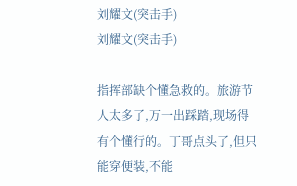刘耀文(突击手)
刘耀文(突击手)

指挥部缺个懂急救的。旅游节人太多了,万一出踩踏,现场得有个懂行的。丁哥点头了,但只能穿便装,不能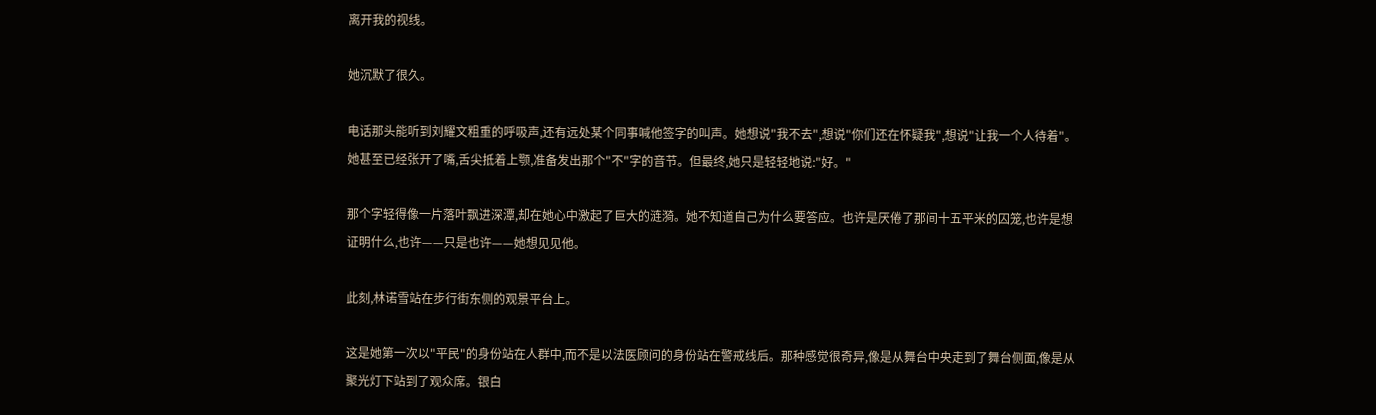离开我的视线。

她沉默了很久。

电话那头能听到刘耀文粗重的呼吸声,还有远处某个同事喊他签字的叫声。她想说"我不去",想说"你们还在怀疑我",想说"让我一个人待着"。她甚至已经张开了嘴,舌尖抵着上颚,准备发出那个"不"字的音节。但最终,她只是轻轻地说:"好。"

那个字轻得像一片落叶飘进深潭,却在她心中激起了巨大的涟漪。她不知道自己为什么要答应。也许是厌倦了那间十五平米的囚笼,也许是想证明什么,也许——只是也许——她想见见他。

此刻,林诺雪站在步行街东侧的观景平台上。

这是她第一次以"平民"的身份站在人群中,而不是以法医顾问的身份站在警戒线后。那种感觉很奇异,像是从舞台中央走到了舞台侧面,像是从聚光灯下站到了观众席。银白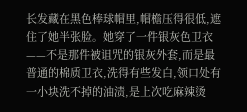长发藏在黑色棒球帽里,帽檐压得很低,遮住了她半张脸。她穿了一件银灰色卫衣——不是那件被诅咒的银灰外套,而是最普通的棉质卫衣,洗得有些发白,领口处有一小块洗不掉的油渍,是上次吃麻辣烫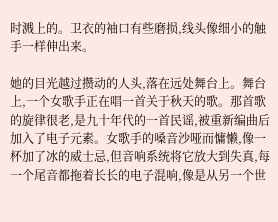时溅上的。卫衣的袖口有些磨损,线头像细小的触手一样伸出来。

她的目光越过攒动的人头,落在远处舞台上。舞台上,一个女歌手正在唱一首关于秋天的歌。那首歌的旋律很老,是九十年代的一首民谣,被重新编曲后加入了电子元素。女歌手的嗓音沙哑而慵懒,像一杯加了冰的威士忌,但音响系统将它放大到失真,每一个尾音都拖着长长的电子混响,像是从另一个世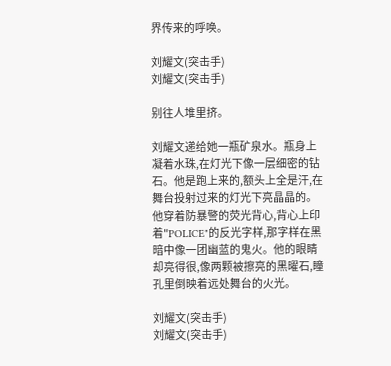界传来的呼唤。

刘耀文(突击手)
刘耀文(突击手)

别往人堆里挤。

刘耀文递给她一瓶矿泉水。瓶身上凝着水珠,在灯光下像一层细密的钻石。他是跑上来的,额头上全是汗,在舞台投射过来的灯光下亮晶晶的。他穿着防暴警的荧光背心,背心上印着"POLICE"的反光字样,那字样在黑暗中像一团幽蓝的鬼火。他的眼睛却亮得很,像两颗被擦亮的黑曜石,瞳孔里倒映着远处舞台的火光。

刘耀文(突击手)
刘耀文(突击手)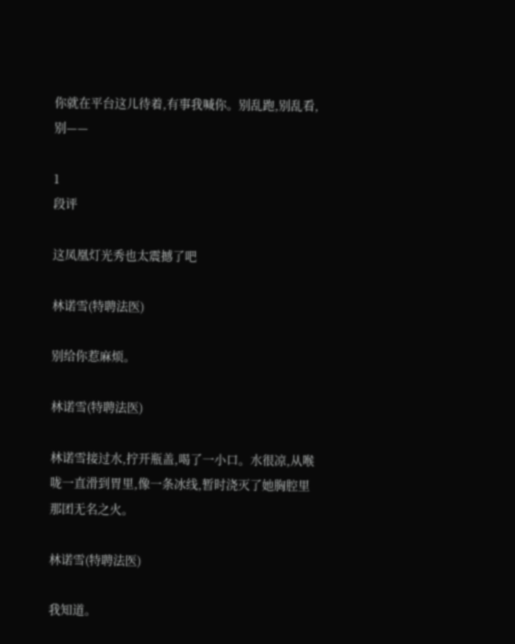你就在平台这儿待着,有事我喊你。别乱跑,别乱看,别——

1
段评

这凤凰灯光秀也太震撼了吧

林诺雪(特聘法医)

别给你惹麻烦。

林诺雪(特聘法医)

林诺雪接过水,拧开瓶盖,喝了一小口。水很凉,从喉咙一直滑到胃里,像一条冰线,暂时浇灭了她胸腔里那团无名之火。

林诺雪(特聘法医)

我知道。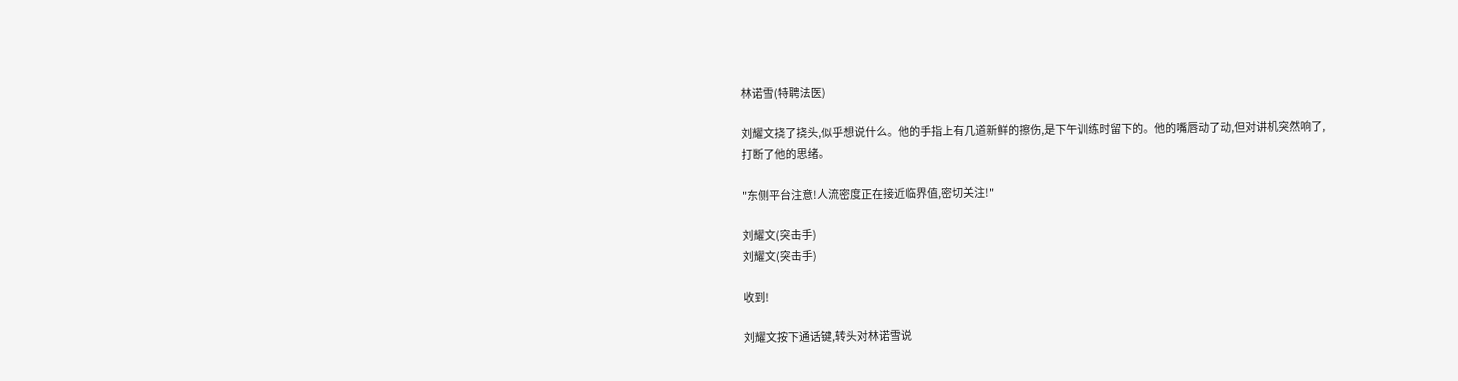林诺雪(特聘法医)

刘耀文挠了挠头,似乎想说什么。他的手指上有几道新鲜的擦伤,是下午训练时留下的。他的嘴唇动了动,但对讲机突然响了,打断了他的思绪。

"东侧平台注意!人流密度正在接近临界值,密切关注!"

刘耀文(突击手)
刘耀文(突击手)

收到!

刘耀文按下通话键,转头对林诺雪说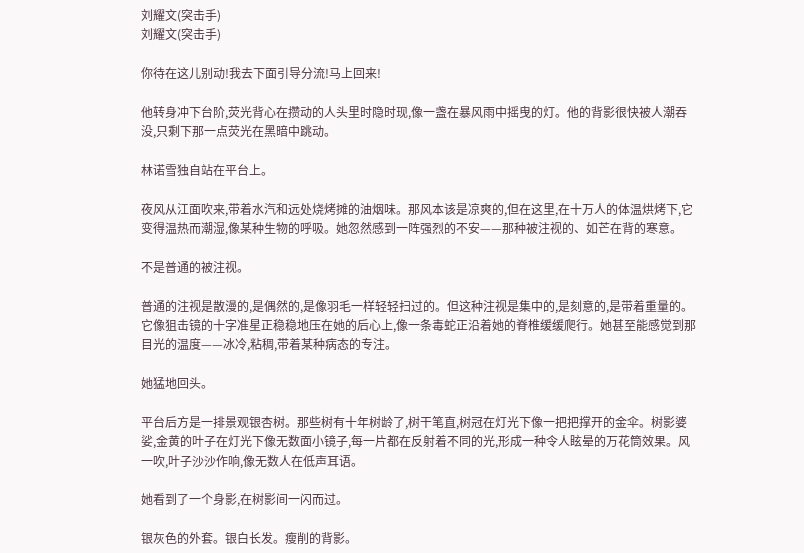刘耀文(突击手)
刘耀文(突击手)

你待在这儿别动!我去下面引导分流!马上回来!

他转身冲下台阶,荧光背心在攒动的人头里时隐时现,像一盏在暴风雨中摇曳的灯。他的背影很快被人潮吞没,只剩下那一点荧光在黑暗中跳动。

林诺雪独自站在平台上。

夜风从江面吹来,带着水汽和远处烧烤摊的油烟味。那风本该是凉爽的,但在这里,在十万人的体温烘烤下,它变得温热而潮湿,像某种生物的呼吸。她忽然感到一阵强烈的不安——那种被注视的、如芒在背的寒意。

不是普通的被注视。

普通的注视是散漫的,是偶然的,是像羽毛一样轻轻扫过的。但这种注视是集中的,是刻意的,是带着重量的。它像狙击镜的十字准星正稳稳地压在她的后心上,像一条毒蛇正沿着她的脊椎缓缓爬行。她甚至能感觉到那目光的温度——冰冷,粘稠,带着某种病态的专注。

她猛地回头。

平台后方是一排景观银杏树。那些树有十年树龄了,树干笔直,树冠在灯光下像一把把撑开的金伞。树影婆娑,金黄的叶子在灯光下像无数面小镜子,每一片都在反射着不同的光,形成一种令人眩晕的万花筒效果。风一吹,叶子沙沙作响,像无数人在低声耳语。

她看到了一个身影,在树影间一闪而过。

银灰色的外套。银白长发。瘦削的背影。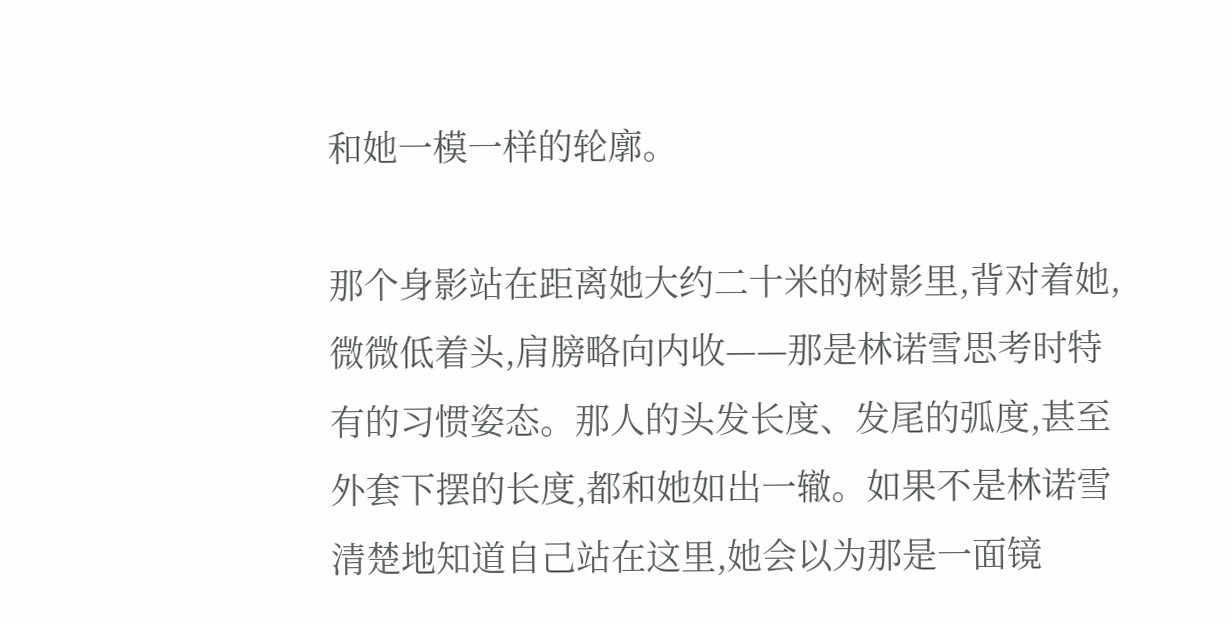和她一模一样的轮廓。

那个身影站在距离她大约二十米的树影里,背对着她,微微低着头,肩膀略向内收——那是林诺雪思考时特有的习惯姿态。那人的头发长度、发尾的弧度,甚至外套下摆的长度,都和她如出一辙。如果不是林诺雪清楚地知道自己站在这里,她会以为那是一面镜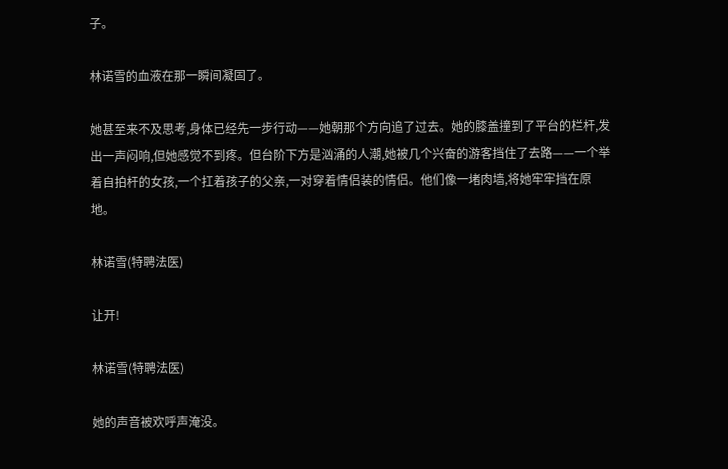子。

林诺雪的血液在那一瞬间凝固了。

她甚至来不及思考,身体已经先一步行动——她朝那个方向追了过去。她的膝盖撞到了平台的栏杆,发出一声闷响,但她感觉不到疼。但台阶下方是汹涌的人潮,她被几个兴奋的游客挡住了去路——一个举着自拍杆的女孩,一个扛着孩子的父亲,一对穿着情侣装的情侣。他们像一堵肉墙,将她牢牢挡在原地。

林诺雪(特聘法医)

让开!

林诺雪(特聘法医)

她的声音被欢呼声淹没。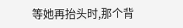等她再抬头时,那个背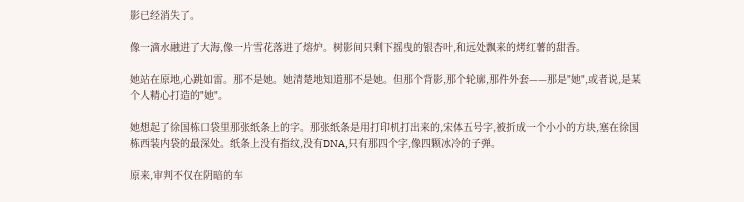影已经消失了。

像一滴水融进了大海,像一片雪花落进了熔炉。树影间只剩下摇曳的银杏叶,和远处飘来的烤红薯的甜香。

她站在原地,心跳如雷。那不是她。她清楚地知道那不是她。但那个背影,那个轮廓,那件外套——那是"她",或者说,是某个人精心打造的"她"。

她想起了徐国栋口袋里那张纸条上的字。那张纸条是用打印机打出来的,宋体五号字,被折成一个小小的方块,塞在徐国栋西装内袋的最深处。纸条上没有指纹,没有DNA,只有那四个字,像四颗冰冷的子弹。

原来,审判不仅在阴暗的车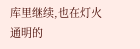库里继续,也在灯火通明的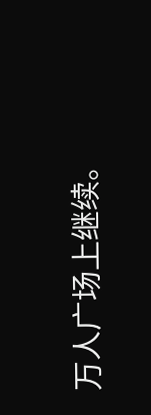万人广场上继续。